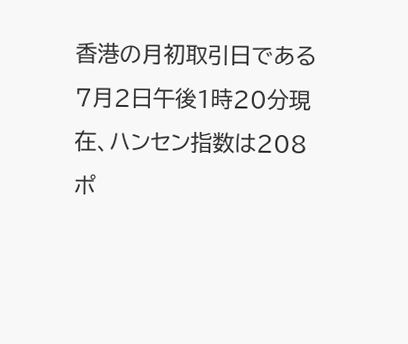香港の月初取引日である7月2日午後1時20分現在、ハンセン指数は208ポ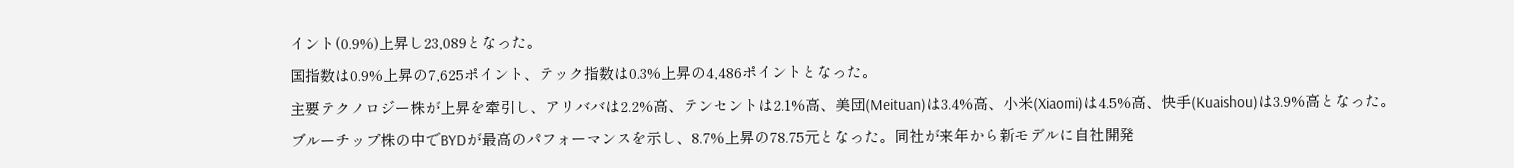イント(0.9%)上昇し23,089となった。
国指数は0.9%上昇の7,625ポイント、テック指数は0.3%上昇の4,486ポイントとなった。
主要テクノロジー株が上昇を牽引し、アリババは2.2%高、テンセントは2.1%高、美団(Meituan)は3.4%高、小米(Xiaomi)は4.5%高、快手(Kuaishou)は3.9%高となった。
ブルーチップ株の中でBYDが最高のパフォーマンスを示し、8.7%上昇の78.75元となった。同社が来年から新モデルに自社開発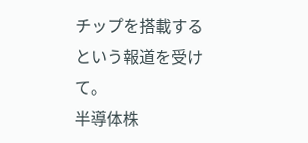チップを搭載するという報道を受けて。
半導体株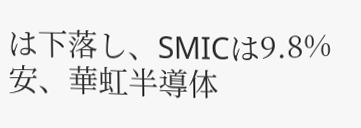は下落し、SMICは9.8%安、華虹半導体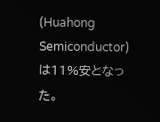(Huahong Semiconductor)は11%安となった。